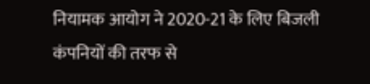नियामक आयोग ने 2020-21 के लिए बिजली कंपनियों की तरफ से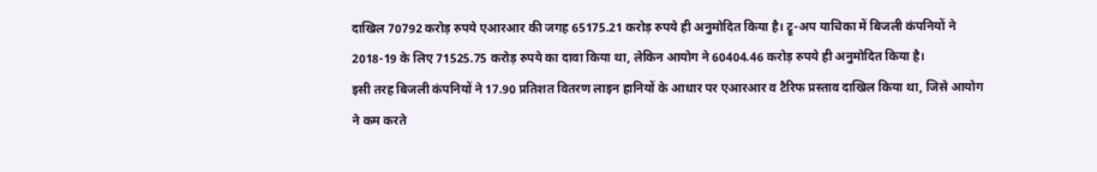दाखिल 70792 करोड़ रुपये एआरआर की जगह 65175.21 करोड़ रुपये ही अनुमोदित किया है। ट्रू-अप याचिका में बिजली कंपनियों ने 2018-19 के लिए 71525.75 करोड़ रुपये का दावा किया था, लेकिन आयोग ने 60404.46 करोड़ रुपये ही अनुमोदित किया है।
इसी तरह बिजली कंपनियों ने 17.90 प्रतिशत वितरण लाइन हानियों के आधार पर एआरआर व टैरिफ प्रस्ताव दाखिल किया था, जिसे आयोग ने कम करते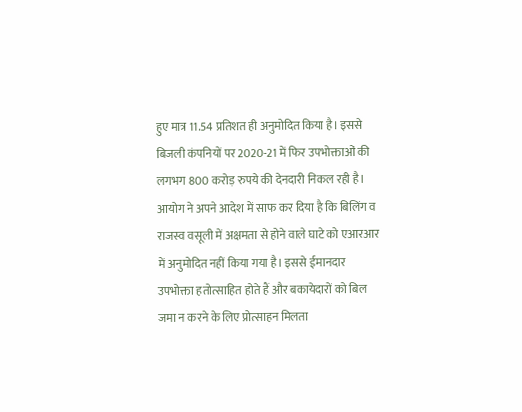हुए मात्र 11.54 प्रतिशत ही अनुमोदित किया है। इससे बिजली कंपनियों पर 2020-21 में फिर उपभोक्ताओं की लगभग 800 करोड़ रुपये की देनदारी निकल रही है।
आयोग ने अपने आदेश में साफ कर दिया है कि बिलिंग व राजस्व वसूली में अक्षमता से होने वाले घाटे को एआरआर में अनुमोदित नहीं किया गया है। इससे ईमानदार उपभोक्ता हतोत्साहित होते हैं और बकायेदारों को बिल जमा न करने के लिए प्रोत्साहन मिलता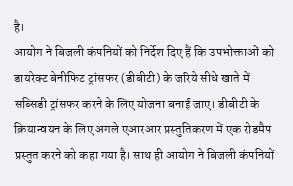है।
आयोग ने बिजली कंपनियों को निर्देश दिए हैं कि उपभोक्ताओं को डायरेक्ट बेनीफिट ट्रांसफर (डीबीटी) के जरिये सीधे खाते में सब्सिडी ट्रांसफर करने के लिए योजना बनाई जाए। डीबीटी के क्रियान्वयन के लिए अगले एआरआर प्रस्तुतिकरण में एक रोडमैप प्रस्तुत करने को कहा गया है। साथ ही आयोग ने बिजली कंपनियों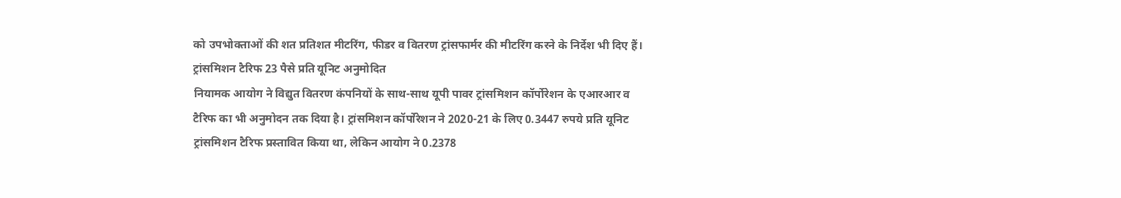को उपभोक्ताओं की शत प्रतिशत मीटरिंग, फीडर व वितरण ट्रांसफार्मर की मीटरिंग करने के निर्देश भी दिए हैं।
ट्रांसमिशन टैरिफ 23 पैसे प्रति यूनिट अनुमोदित
नियामक आयोग ने विद्युत वितरण कंपनियों के साथ-साथ यूपी पावर ट्रांसमिशन कॉर्पोरेशन के एआरआर व टैरिफ का भी अनुमोदन तक दिया है। ट्रांसमिशन कॉर्पोरेशन ने 2020-21 के लिए 0.3447 रुपये प्रति यूनिट ट्रांसमिशन टैरिफ प्रस्तावित किया था, लेकिन आयोग ने 0.2378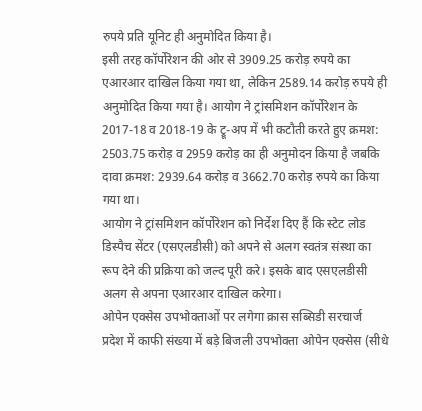रुपये प्रति यूनिट ही अनुमोदित किया है।
इसी तरह कॉर्पोरेशन की ओर से 3909.25 करोड़ रुपये का एआरआर दाखिल किया गया था, लेकिन 2589.14 करोड़ रुपये ही अनुमोदित किया गया है। आयोग ने ट्रांसमिशन कॉर्पोरेशन के 2017-18 व 2018-19 के ट्रू-अप में भी कटौती करते हुए क्रमश: 2503.75 करोड़ व 2959 करोड़ का ही अनुमोदन किया है जबकि दावा क्रमश: 2939.64 करोड़ व 3662.70 करोड़ रुपये का किया गया था।
आयोग ने ट्रांसमिशन कॉर्पोरेशन को निर्देश दिए हैं कि स्टेट लोड डिस्पैच सेंटर (एसएलडीसी) को अपने से अलग स्वतंत्र संस्था का रूप देने की प्रक्रिया को जल्द पूरी करे। इसके बाद एसएलडीसी अलग से अपना एआरआर दाखिल करेगा।
ओपेन एक्सेस उपभोक्ताओं पर लगेगा क्रास सब्सिडी सरचार्ज
प्रदेश में काफी संख्या में बड़े बिजली उपभोक्ता ओपेन एक्सेस (सीधे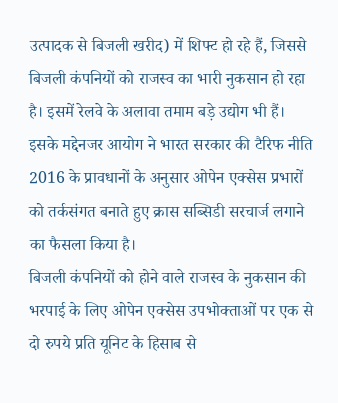उत्पादक से बिजली खरीद) में शिफ्ट हो रहे हैं, जिससे बिजली कंपनियों को राजस्व का भारी नुकसान हो रहा है। इसमें रेलवे के अलावा तमाम बड़े उद्योग भी हैं।
इसके मद्देनजर आयोग ने भारत सरकार की टैरिफ नीति 2016 के प्रावधानों के अनुसार ओपेन एक्सेस प्रभारों को तर्कसंगत बनाते हुए क्रास सब्सिडी सरचार्ज लगाने का फैसला किया है।
बिजली कंपनियों को होने वाले राजस्व के नुकसान की भरपाई के लिए ओपेन एक्सेस उपभोक्ताओं पर एक से दो रुपये प्रति यूनिट के हिसाब से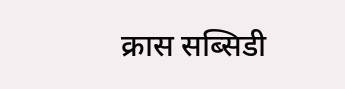क्रास सब्सिडी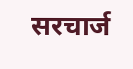सरचार्ज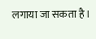लगाया जा सकता है।